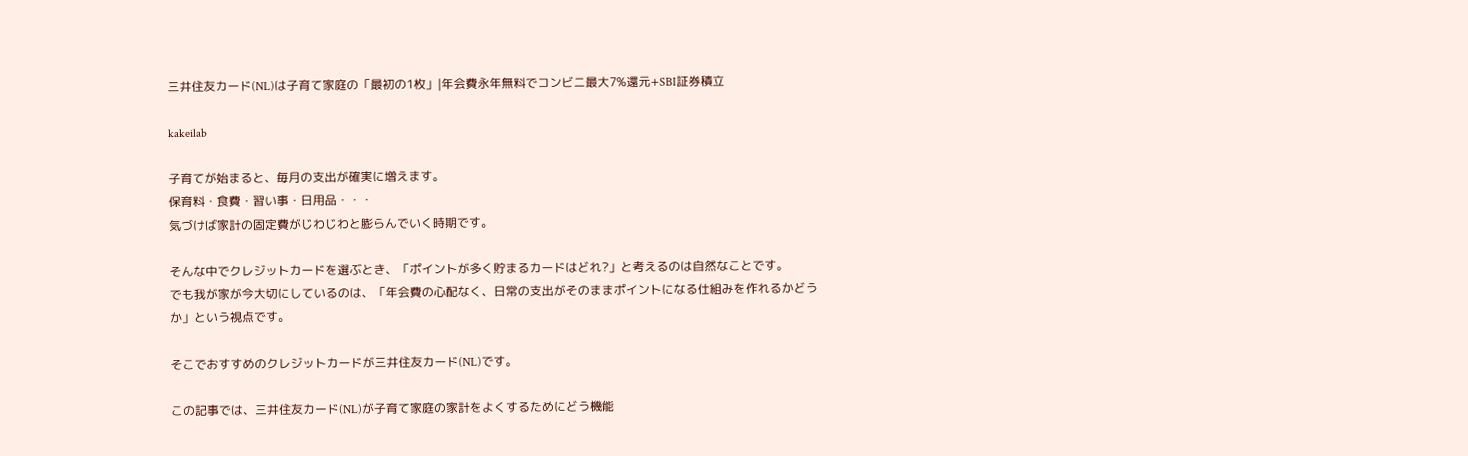三井住友カード(NL)は子育て家庭の「最初の1枚」|年会費永年無料でコンビニ最大7%還元+SBI証券積立

kakeilab

子育てが始まると、毎月の支出が確実に増えます。
保育料・食費・習い事・日用品・・・
気づけば家計の固定費がじわじわと膨らんでいく時期です。

そんな中でクレジットカードを選ぶとき、「ポイントが多く貯まるカードはどれ?」と考えるのは自然なことです。
でも我が家が今大切にしているのは、「年会費の心配なく、日常の支出がそのままポイントになる仕組みを作れるかどうか」という視点です。

そこでおすすめのクレジットカードが三井住友カード(NL)です。

この記事では、三井住友カード(NL)が子育て家庭の家計をよくするためにどう機能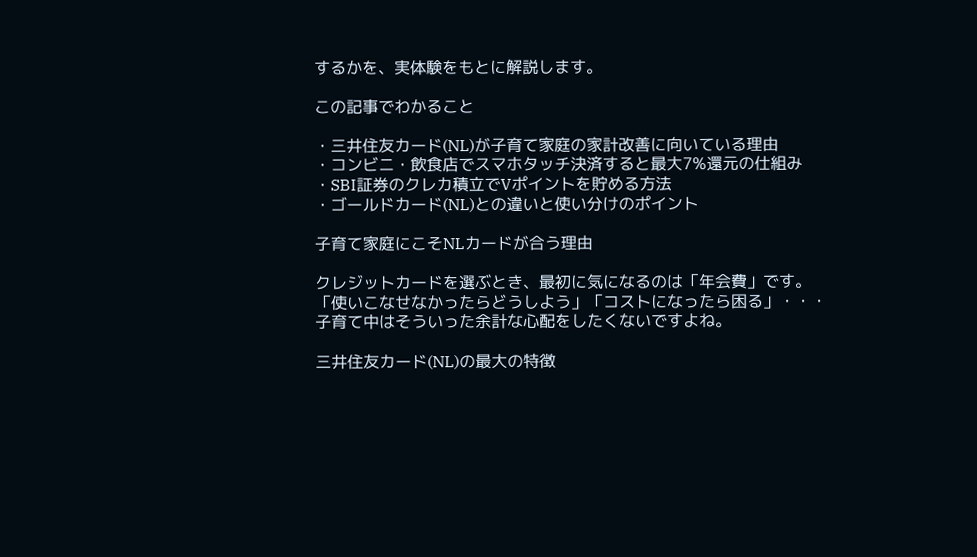するかを、実体験をもとに解説します。

この記事でわかること

・三井住友カード(NL)が子育て家庭の家計改善に向いている理由
・コンビニ・飲食店でスマホタッチ決済すると最大7%還元の仕組み
・SBI証券のクレカ積立でVポイントを貯める方法
・ゴールドカード(NL)との違いと使い分けのポイント

子育て家庭にこそNLカードが合う理由

クレジットカードを選ぶとき、最初に気になるのは「年会費」です。
「使いこなせなかったらどうしよう」「コストになったら困る」・・・
子育て中はそういった余計な心配をしたくないですよね。

三井住友カード(NL)の最大の特徴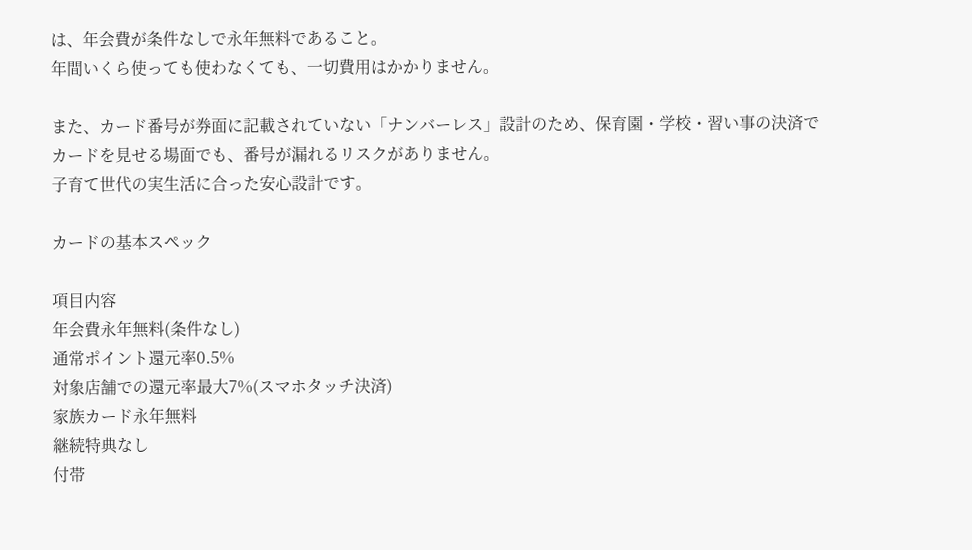は、年会費が条件なしで永年無料であること。
年間いくら使っても使わなくても、一切費用はかかりません。

また、カード番号が券面に記載されていない「ナンバーレス」設計のため、保育園・学校・習い事の決済でカードを見せる場面でも、番号が漏れるリスクがありません。
子育て世代の実生活に合った安心設計です。

カードの基本スペック

項目内容
年会費永年無料(条件なし)
通常ポイント還元率0.5%
対象店舗での還元率最大7%(スマホタッチ決済)
家族カード永年無料
継続特典なし
付帯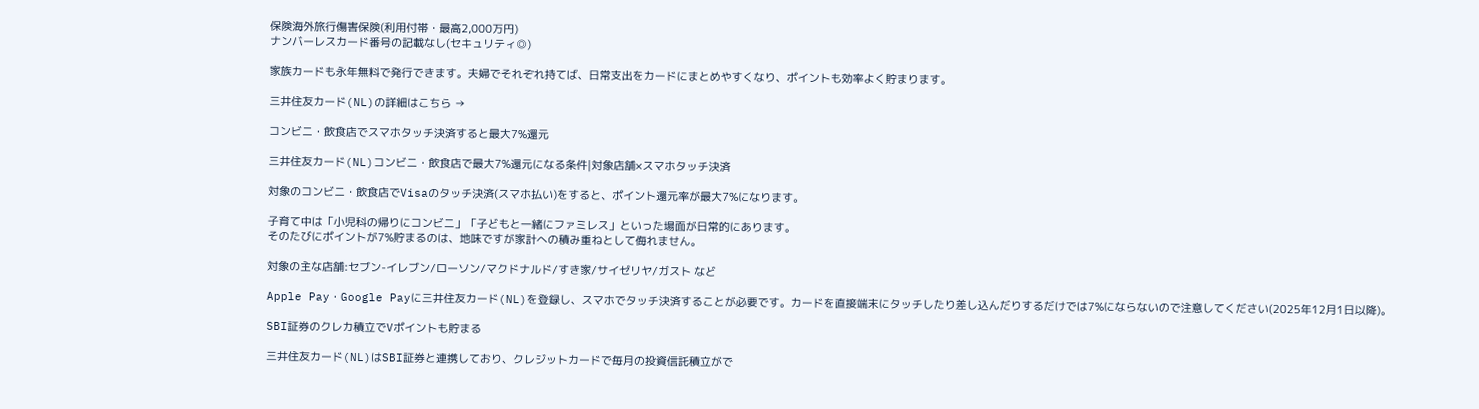保険海外旅行傷害保険(利用付帯・最高2,000万円)
ナンバーレスカード番号の記載なし(セキュリティ◎)

家族カードも永年無料で発行できます。夫婦でそれぞれ持てば、日常支出をカードにまとめやすくなり、ポイントも効率よく貯まります。

三井住友カード(NL)の詳細はこちら →

コンビニ・飲食店でスマホタッチ決済すると最大7%還元

三井住友カード(NL)コンビニ・飲食店で最大7%還元になる条件|対象店舗×スマホタッチ決済

対象のコンビニ・飲食店でVisaのタッチ決済(スマホ払い)をすると、ポイント還元率が最大7%になります。

子育て中は「小児科の帰りにコンビニ」「子どもと一緒にファミレス」といった場面が日常的にあります。
そのたびにポイントが7%貯まるのは、地味ですが家計への積み重ねとして侮れません。

対象の主な店舗:セブン-イレブン/ローソン/マクドナルド/すき家/サイゼリヤ/ガスト など

Apple Pay・Google Payに三井住友カード(NL)を登録し、スマホでタッチ決済することが必要です。カードを直接端末にタッチしたり差し込んだりするだけでは7%にならないので注意してください(2025年12月1日以降)。

SBI証券のクレカ積立でVポイントも貯まる

三井住友カード(NL)はSBI証券と連携しており、クレジットカードで毎月の投資信託積立がで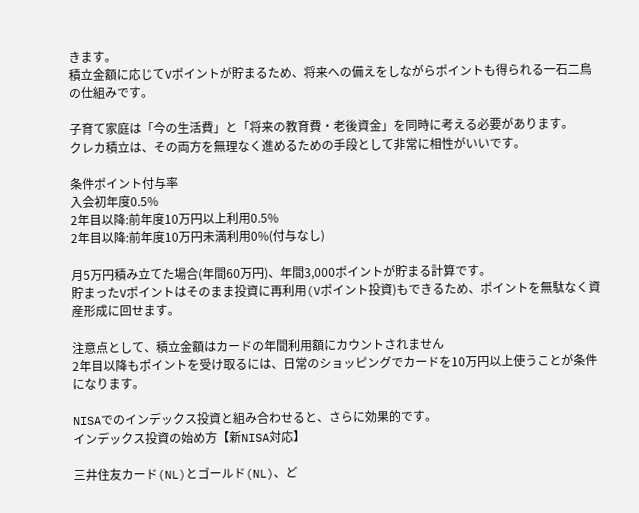きます。
積立金額に応じてVポイントが貯まるため、将来への備えをしながらポイントも得られる一石二鳥の仕組みです。

子育て家庭は「今の生活費」と「将来の教育費・老後資金」を同時に考える必要があります。
クレカ積立は、その両方を無理なく進めるための手段として非常に相性がいいです。

条件ポイント付与率
入会初年度0.5%
2年目以降:前年度10万円以上利用0.5%
2年目以降:前年度10万円未満利用0%(付与なし)

月5万円積み立てた場合(年間60万円)、年間3,000ポイントが貯まる計算です。
貯まったVポイントはそのまま投資に再利用(Vポイント投資)もできるため、ポイントを無駄なく資産形成に回せます。

注意点として、積立金額はカードの年間利用額にカウントされません
2年目以降もポイントを受け取るには、日常のショッピングでカードを10万円以上使うことが条件になります。

NISAでのインデックス投資と組み合わせると、さらに効果的です。
インデックス投資の始め方【新NISA対応】

三井住友カード(NL)とゴールド(NL)、ど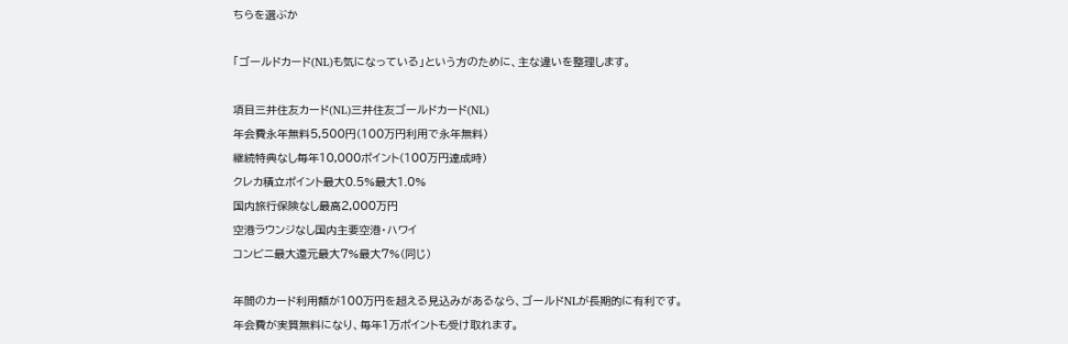ちらを選ぶか

「ゴールドカード(NL)も気になっている」という方のために、主な違いを整理します。

項目三井住友カード(NL)三井住友ゴールドカード(NL)
年会費永年無料5,500円(100万円利用で永年無料)
継続特典なし毎年10,000ポイント(100万円達成時)
クレカ積立ポイント最大0.5%最大1.0%
国内旅行保険なし最高2,000万円
空港ラウンジなし国内主要空港・ハワイ
コンビニ最大還元最大7%最大7%(同じ)

年間のカード利用額が100万円を超える見込みがあるなら、ゴールドNLが長期的に有利です。
年会費が実質無料になり、毎年1万ポイントも受け取れます。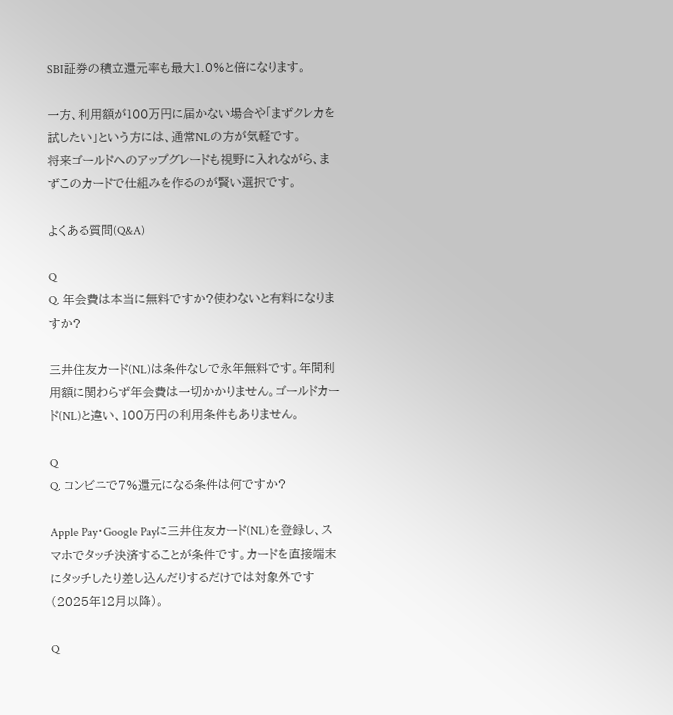SBI証券の積立還元率も最大1.0%と倍になります。

一方、利用額が100万円に届かない場合や「まずクレカを試したい」という方には、通常NLの方が気軽です。
将来ゴールドへのアップグレードも視野に入れながら、まずこのカードで仕組みを作るのが賢い選択です。

よくある質問(Q&A)

Q
Q. 年会費は本当に無料ですか?使わないと有料になりますか?

三井住友カード(NL)は条件なしで永年無料です。年間利用額に関わらず年会費は一切かかりません。ゴールドカード(NL)と違い、100万円の利用条件もありません。

Q
Q. コンビニで7%還元になる条件は何ですか?

Apple Pay・Google Payに三井住友カード(NL)を登録し、スマホでタッチ決済することが条件です。カードを直接端末にタッチしたり差し込んだりするだけでは対象外です(2025年12月以降)。

Q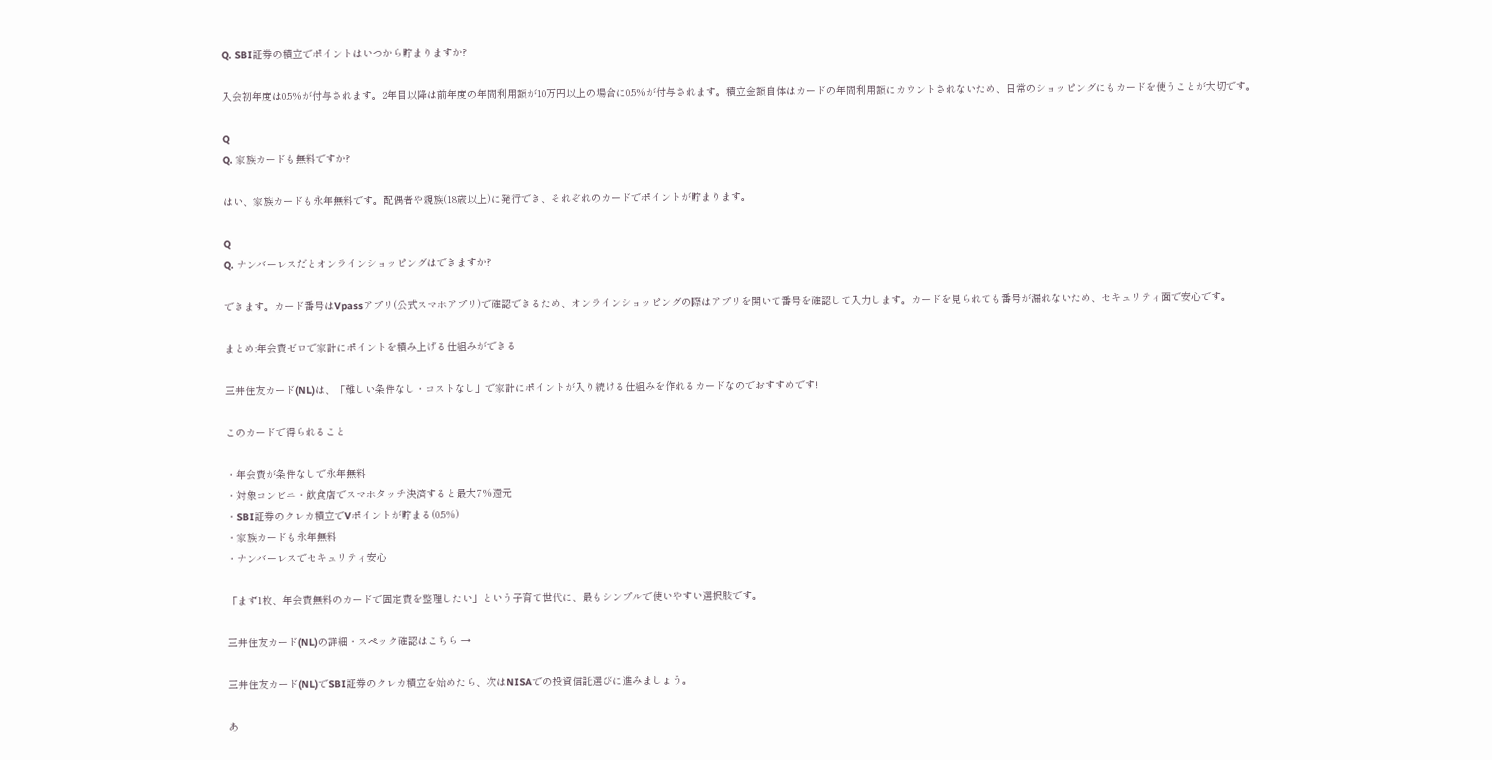Q. SBI証券の積立でポイントはいつから貯まりますか?

入会初年度は0.5%が付与されます。2年目以降は前年度の年間利用額が10万円以上の場合に0.5%が付与されます。積立金額自体はカードの年間利用額にカウントされないため、日常のショッピングにもカードを使うことが大切です。

Q
Q. 家族カードも無料ですか?

はい、家族カードも永年無料です。配偶者や親族(18歳以上)に発行でき、それぞれのカードでポイントが貯まります。

Q
Q. ナンバーレスだとオンラインショッピングはできますか?

できます。カード番号はVpassアプリ(公式スマホアプリ)で確認できるため、オンラインショッピングの際はアプリを開いて番号を確認して入力します。カードを見られても番号が漏れないため、セキュリティ面で安心です。

まとめ:年会費ゼロで家計にポイントを積み上げる仕組みができる

三井住友カード(NL)は、「難しい条件なし・コストなし」で家計にポイントが入り続ける仕組みを作れるカードなのでおすすめです!

このカードで得られること

・年会費が条件なしで永年無料
・対象コンビニ・飲食店でスマホタッチ決済すると最大7%還元
・SBI証券のクレカ積立でVポイントが貯まる(0.5%)
・家族カードも永年無料
・ナンバーレスでセキュリティ安心

「まず1枚、年会費無料のカードで固定費を整理したい」という子育て世代に、最もシンプルで使いやすい選択肢です。

三井住友カード(NL)の詳細・スペック確認はこちら →

三井住友カード(NL)でSBI証券のクレカ積立を始めたら、次はNISAでの投資信託選びに進みましょう。

あ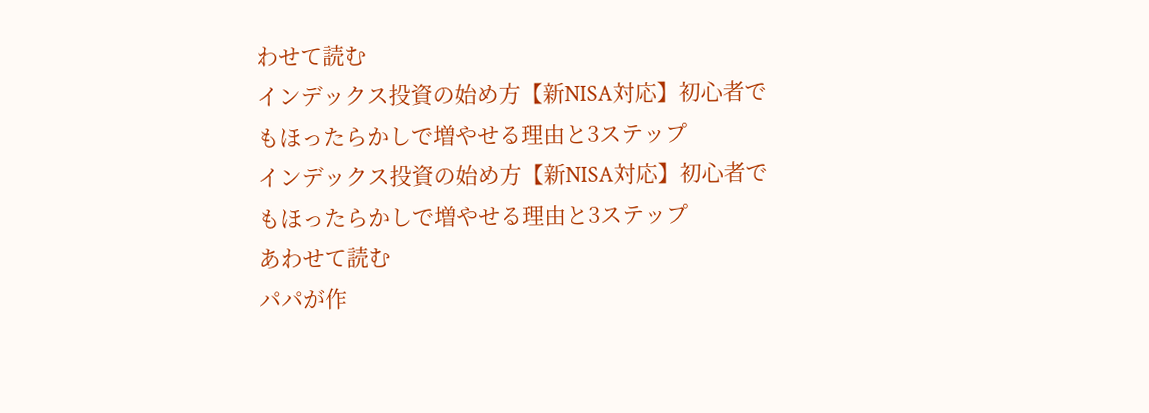わせて読む
インデックス投資の始め方【新NISA対応】初心者でもほったらかしで増やせる理由と3ステップ
インデックス投資の始め方【新NISA対応】初心者でもほったらかしで増やせる理由と3ステップ
あわせて読む
パパが作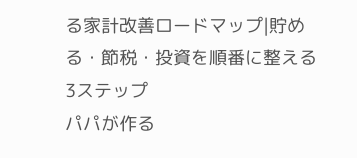る家計改善ロードマップ|貯める・節税・投資を順番に整える3ステップ
パパが作る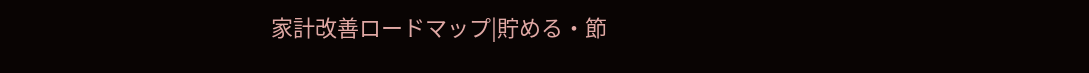家計改善ロードマップ|貯める・節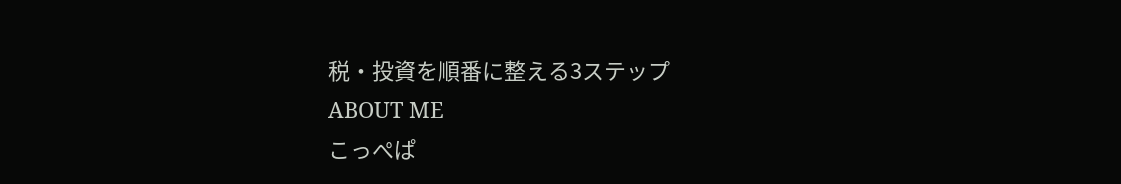税・投資を順番に整える3ステップ
ABOUT ME
こっぺぱ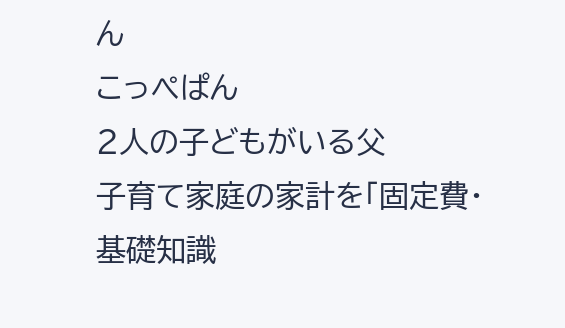ん
こっぺぱん
2人の子どもがいる父
子育て家庭の家計を「固定費・基礎知識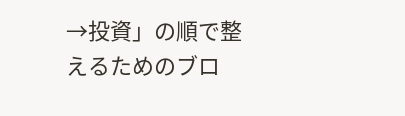→投資」の順で整えるためのブロ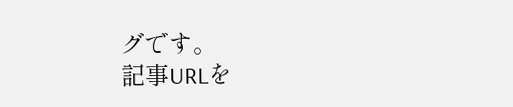グです。
記事URLを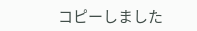コピーしました